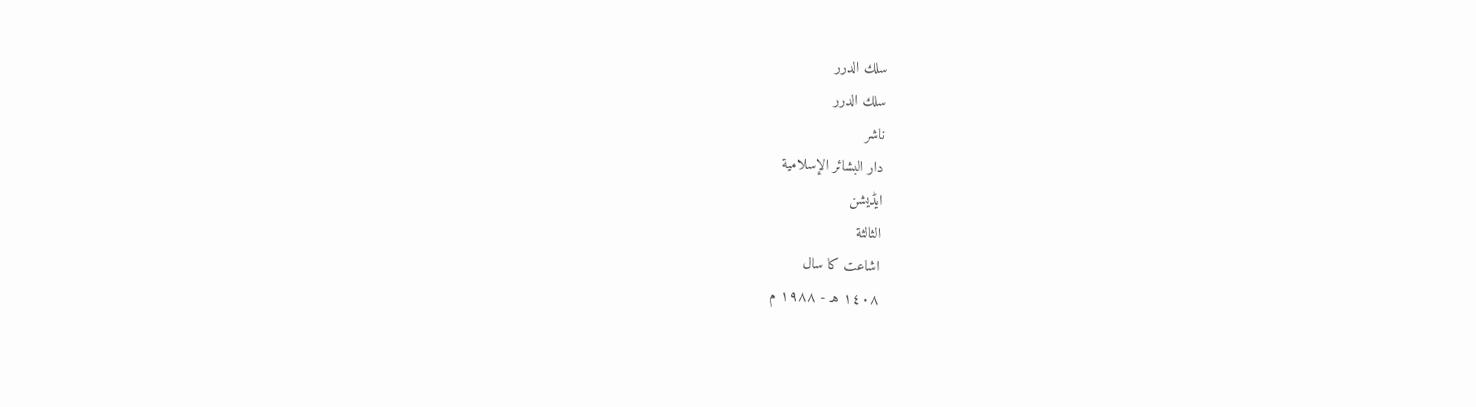سلك الدرر
سلك الدرر
ناشر
دار البشائر الإسلامية
ایڈیشن
الثالثة
اشاعت کا سال
١٤٠٨ هـ - ١٩٨٨ م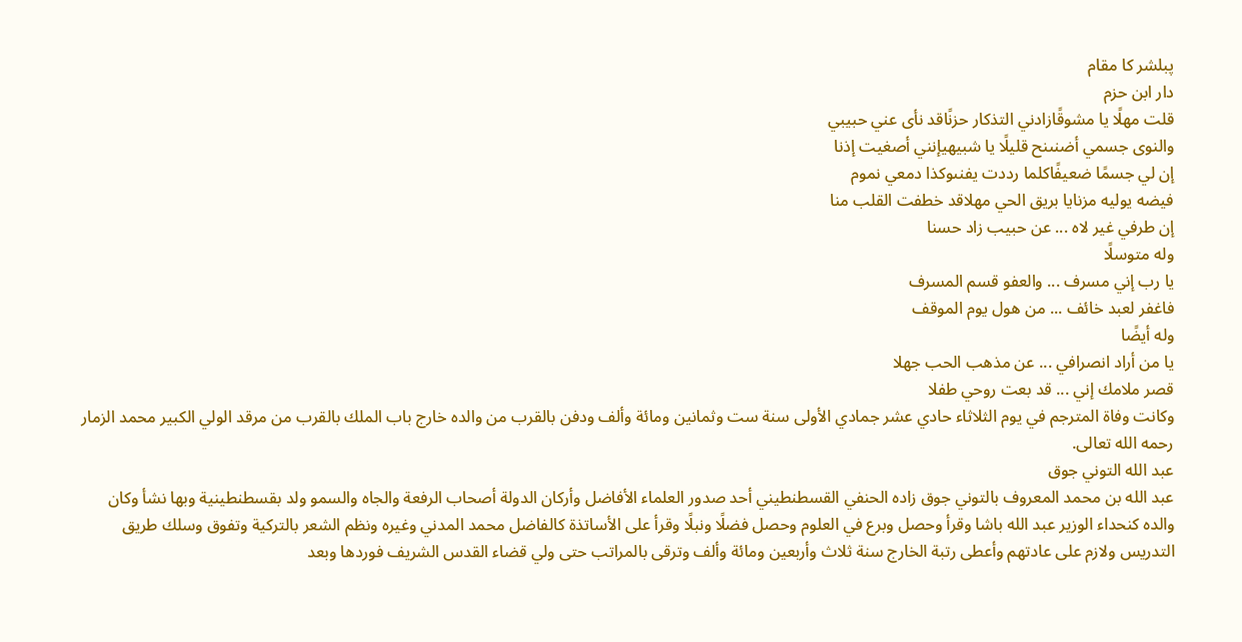پبلشر کا مقام
دار ابن حزم
قلت مهلًا يا مشوقًازادني التذكار حزنًاقد نأى عني حبيبي
والنوى جسمي أضنىنح قليلًا يا شبيهيإنني أصغيت إذنا
إن لي جسمًا ضعيفًاكلما رددت يفنىوكذا دمعي نموم
فيضه يوليه مزنايا بريق الحي مهلاقد خطفت القلب منا
إن طرفي غير لاه ... عن حبيب زاد حسنا
وله متوسلًا
يا رب إني مسرف ... والعفو قسم المسرف
فاغفر لعبد خائف ... من هول يوم الموقف
وله أيضًا
يا من أراد انصرافي ... عن مذهب الحب جهلا
قصر ملامك إني ... قد بعت روحي طفلا
وكانت وفاة المترجم في يوم الثلاثاء حادي عشر جمادي الأولى سنة ست وثمانين ومائة وألف ودفن بالقرب من والده خارج باب الملك بالقرب من مرقد الولي الكبير محمد الزمار رحمه الله تعالى.
عبد الله التوني جوق
عبد الله بن محمد المعروف بالتوني جوق زاده الحنفي القسطنطيني أحد صدور العلماء الأفاضل وأركان الدولة أصحاب الرفعة والجاه والسمو ولد بقسطنطينية وبها نشأ وكان والده كنحداء الوزير عبد الله باشا وقرأ وحصل وبرع في العلوم وحصل فضلًا ونبلًا وقرأ على الأساتذة كالفاضل محمد المدني وغيره ونظم الشعر بالتركية وتفوق وسلك طريق التدريس ولازم على عادتهم وأعطى رتبة الخارج سنة ثلاث وأربعين ومائة وألف وترقى بالمراتب حتى ولي قضاء القدس الشريف فوردها وبعد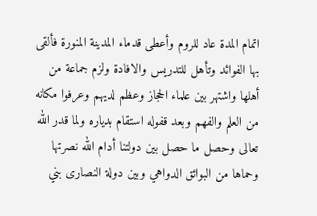اتمام المدة عاد للروم وأعطى قدماء المدينة المنورة فألقى بها الفوائد وتأهل للتدريس والافادة ولزم جماعة من أهلها واشتهر بين علماء الحجاز وعظم لديهم وعرفوا مكانه من العلم والفهم وبعد قفوله استقام بدياره ولما قدر الله تعالى وحصل ما حصل بين دولتنا أدام الله نصرتها وحماها من البوائق الدواهي وبين دولة النصارى بني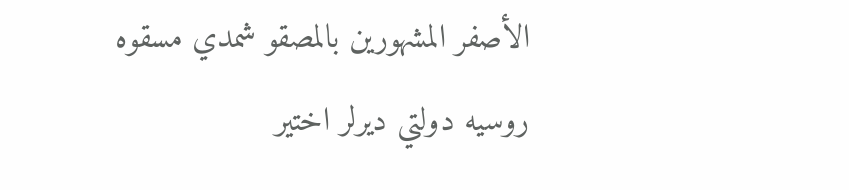الأصفر المشهورين بالمصقو شمدي مسقوه روسيه دولتي ديرلر اختير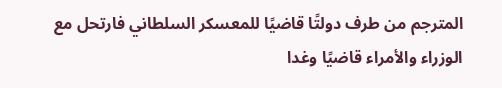المترجم من طرف دولتًا قاضيًا للمعسكر السلطاني فارتحل مع الوزراء والأمراء قاضيًا وغدا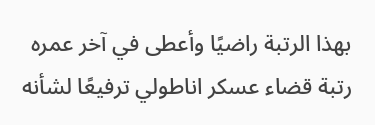بهذا الرتبة راضيًا وأعطى في آخر عمره رتبة قضاء عسكر اناطولي ترفيعًا لشأنه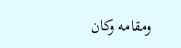ومقامه وكان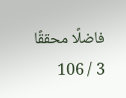فاضلًا محققًا
3 / 106